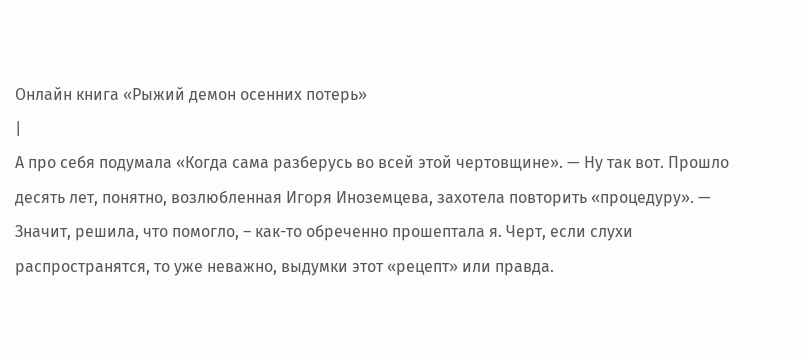Онлайн книга «Рыжий демон осенних потерь»
|
А про себя подумала «Когда сама разберусь во всей этой чертовщине». — Ну так вот. Прошло десять лет, понятно, возлюбленная Игоря Иноземцева, захотела повторить «процедуру». — Значит, решила, что помогло, – как-то обреченно прошептала я. Черт, если слухи распространятся, то уже неважно, выдумки этот «рецепт» или правда.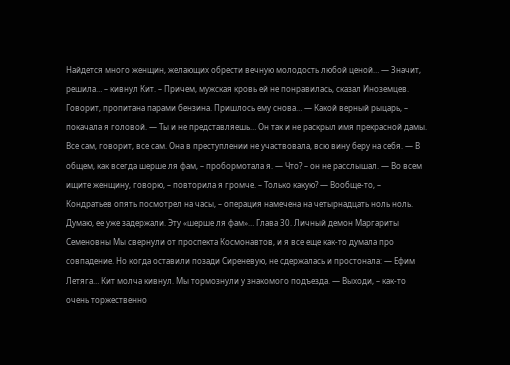Найдется много женщин, желающих обрести вечную молодость любой ценой… — Значит, решила… – кивнул Кит. – Причем, мужская кровь ей не понравилась, сказал Иноземцев. Говорит, пропитана парами бензина. Пришлось ему снова… — Какой верный рыцарь, – покачала я головой. — Ты и не представляешь… Он так и не раскрыл имя прекрасной дамы. Все сам, говорит, все сам. Она в преступлении не участвовала, всю вину беру на себя. — В общем, как всегда шерше ля фам, – пробормотала я. — Что? – он не расслышал. — Во всем ищите женщину, говорю, – повторила я громче. – Только какую? — Вообще-то, – Кондратьев опять посмотрел на часы, – операция намечена на четырнадцать ноль ноль. Думаю, ее уже задержали. Эту «шерше ля фам»… Глава 30. Личный демон Маргариты Семеновны Мы свернули от проспекта Космонавтов, и я все еще как-то думала про совпадение. Но когда оставили позади Сиреневую, не сдержалась и простонала: — Ефим Летяга… Кит молча кивнул. Мы тормознули у знакомого подъезда. — Выходи, – как-то очень торжественно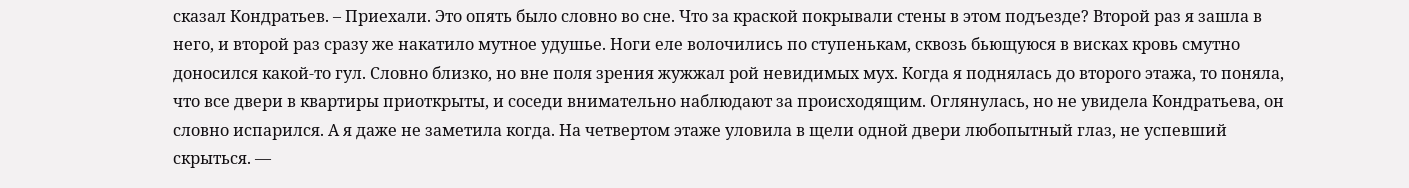сказал Кондратьев. – Приехали. Это опять было словно во сне. Что за краской покрывали стены в этом подъезде? Второй раз я зашла в него, и второй раз сразу же накатило мутное удушье. Ноги еле волочились по ступенькам, сквозь бьющуюся в висках кровь смутно доносился какой-то гул. Словно близко, но вне поля зрения жужжал рой невидимых мух. Когда я поднялась до второго этажа, то поняла, что все двери в квартиры приоткрыты, и соседи внимательно наблюдают за происходящим. Оглянулась, но не увидела Кондратьева, он словно испарился. А я даже не заметила когда. На четвертом этаже уловила в щели одной двери любопытный глаз, не успевший скрыться. —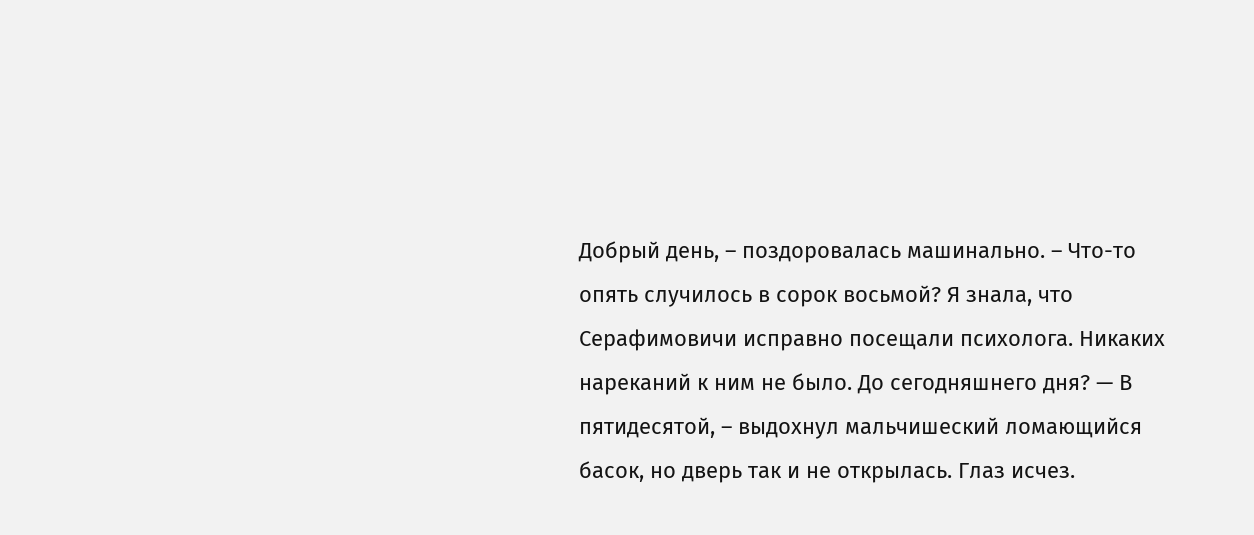Добрый день, – поздоровалась машинально. – Что-то опять случилось в сорок восьмой? Я знала, что Серафимовичи исправно посещали психолога. Никаких нареканий к ним не было. До сегодняшнего дня? — В пятидесятой, – выдохнул мальчишеский ломающийся басок, но дверь так и не открылась. Глаз исчез.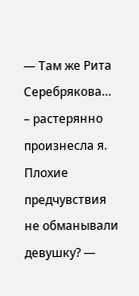— Там же Рита Серебрякова… – растерянно произнесла я. Плохие предчувствия не обманывали девушку? —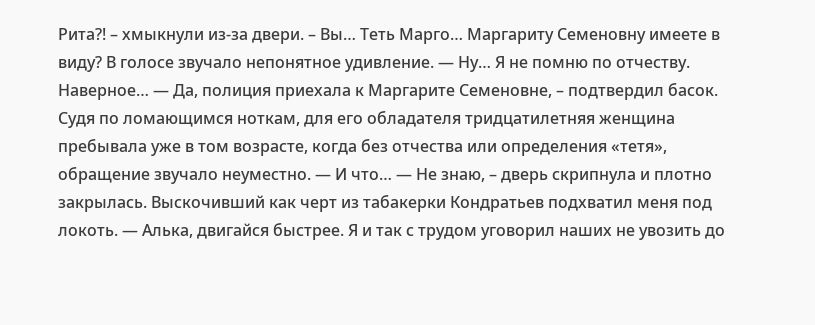Рита?! – хмыкнули из-за двери. – Вы… Теть Марго… Маргариту Семеновну имеете в виду? В голосе звучало непонятное удивление. — Ну… Я не помню по отчеству. Наверное… — Да, полиция приехала к Маргарите Семеновне, – подтвердил басок. Судя по ломающимся ноткам, для его обладателя тридцатилетняя женщина пребывала уже в том возрасте, когда без отчества или определения «тетя», обращение звучало неуместно. — И что… — Не знаю, – дверь скрипнула и плотно закрылась. Выскочивший как черт из табакерки Кондратьев подхватил меня под локоть. — Алька, двигайся быстрее. Я и так с трудом уговорил наших не увозить до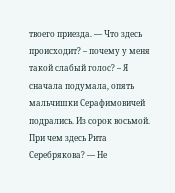твоего приезда. — Что здесь происходит? – почему у меня такой слабый голос? – Я сначала подумала, опять мальчишки Серафимовичей подрались. Из сорок восьмой. При чем здесь Рита Серебрякова? — Не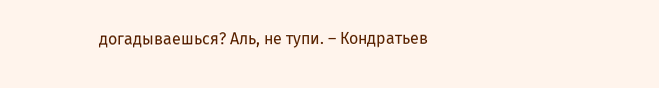догадываешься? Аль, не тупи. – Кондратьев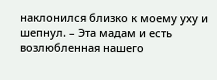наклонился близко к моему уху и шепнул. – Эта мадам и есть возлюбленная нашего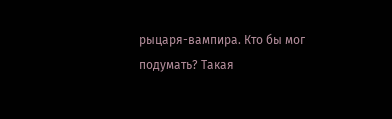рыцаря-вампира. Кто бы мог подумать? Такая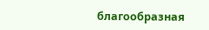благообразная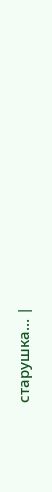старушка… |